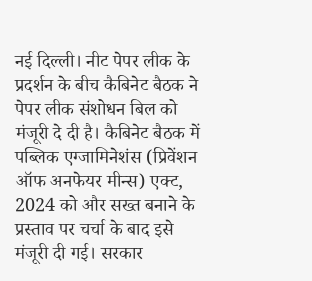नई दिल्ली। नीट पेपर लीक के प्रदर्शन के बीच कैबिनेट बैठक ने पेपर लीक संशोधन बिल को मंजूरी दे दी है। कैबिनेट बैठक में पब्लिक एग्जामिनेशंस (प्रिवेंशन ऑफ अनफेयर मीन्स) एक्ट, 2024 को और सख्त बनाने के प्रस्ताव पर चर्चा के बाद इसे मंजूरी दी गई। सरकार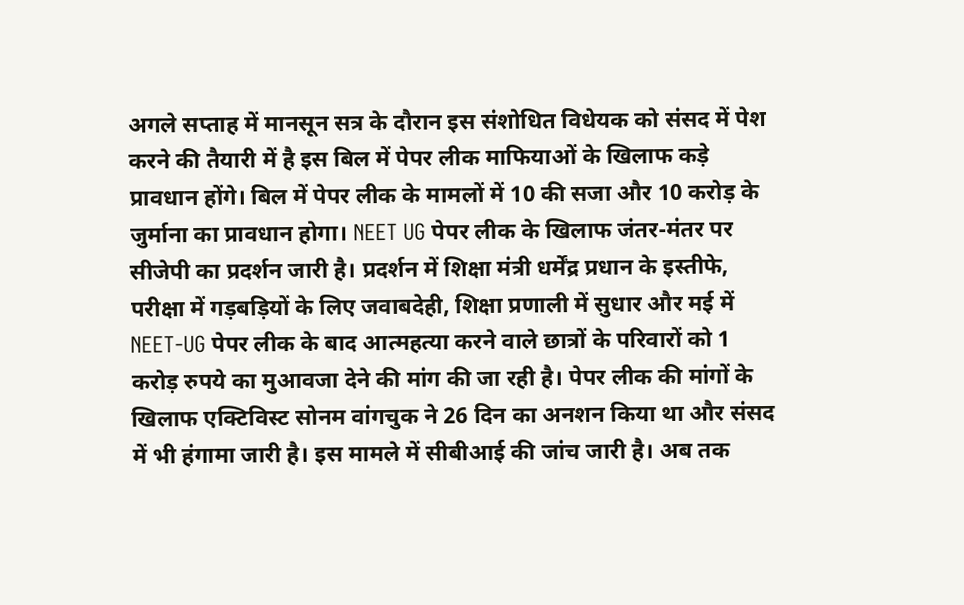अगले सप्ताह में मानसून सत्र के दौरान इस संशोधित विधेयक को संसद में पेश करने की तैयारी में है इस बिल में पेपर लीक माफियाओं के खिलाफ कड़े प्रावधान होंगे। बिल में पेपर लीक के मामलों में 10 की सजा और 10 करोड़ के जुर्माना का प्रावधान होगा। NEET UG पेपर लीक के खिलाफ जंतर-मंतर पर सीजेपी का प्रदर्शन जारी है। प्रदर्शन में शिक्षा मंत्री धर्मेंद्र प्रधान के इस्तीफे, परीक्षा में गड़बड़ियों के लिए जवाबदेही, शिक्षा प्रणाली में सुधार और मई में NEET-UG पेपर लीक के बाद आत्महत्या करने वाले छात्रों के परिवारों को 1 करोड़ रुपये का मुआवजा देने की मांग की जा रही है। पेपर लीक की मांगों के खिलाफ एक्टिविस्ट सोनम वांगचुक ने 26 दिन का अनशन किया था और संसद में भी हंगामा जारी है। इस मामले में सीबीआई की जांच जारी है। अब तक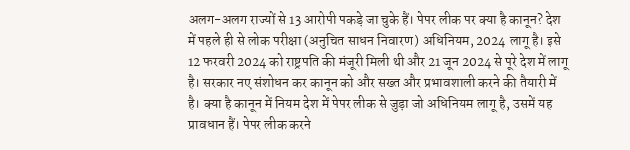अलग-अलग राज्यों से 13 आरोपी पकड़े जा चुके हैं। पेपर लीक पर क्या है कानून? देश में पहले ही से लोक परीक्षा (अनुचित साधन निवारण) अधिनियम, 2024 लागू है। इसे 12 फरवरी 2024 को राष्ट्रपति की मंजूरी मिली थी और 21 जून 2024 से पूरे देश में लागू है। सरकार नए संशोधन कर कानून को और सख्त और प्रभावशाली करने की तैयारी में है। क्या है कानून में नियम देश में पेपर लीक से जुड़ा जो अधिनियम लागू है, उसमें यह प्रावधान हैं। पेपर लीक करने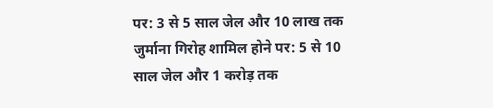पर: 3 से 5 साल जेल और 10 लाख तक जुर्माना गिरोह शामिल होने पर: 5 से 10 साल जेल और 1 करोड़ तक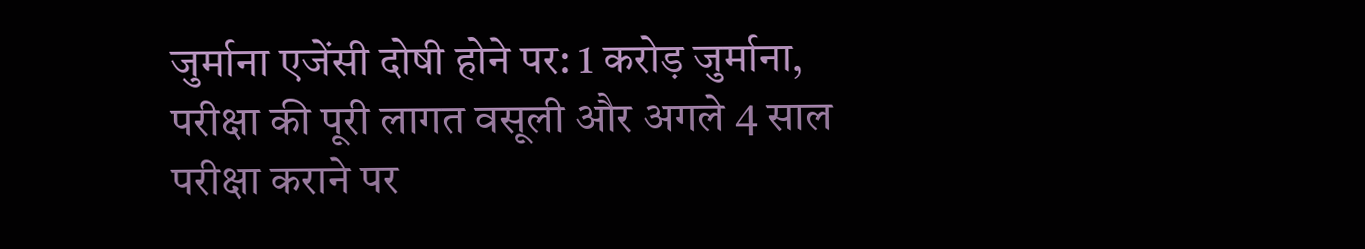जुर्माना एजेंसी दोषी होने पर: 1 करोड़ जुर्माना, परीक्षा की पूरी लागत वसूली और अगले 4 साल परीक्षा कराने पर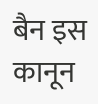बैन इस कानून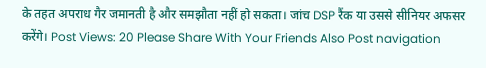के तहत अपराध गैर जमानती है और समझौता नहीं हो सकता। जांच DSP रैंक या उससे सीनियर अफसर करेंगे। Post Views: 20 Please Share With Your Friends Also Post navigation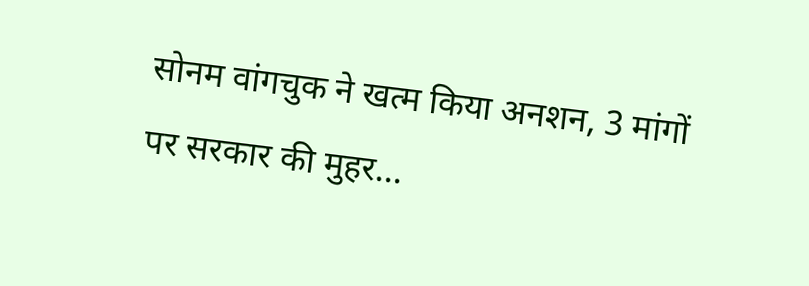सोनम वांगचुक ने खत्म किया अनशन, 3 मांगों पर सरकार की मुहर…